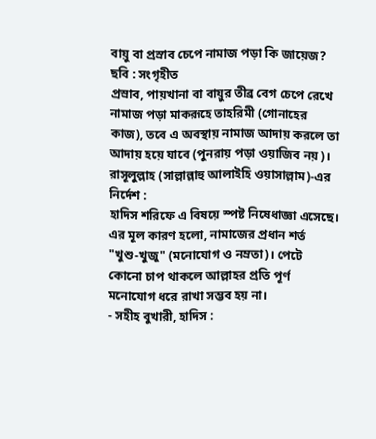বায়ু বা প্রস্রাব চেপে নামাজ পড়া কি জায়েজ?
ছবি : সংগৃহীত
প্রস্রাব, পায়খানা বা বায়ুর তীব্র বেগ চেপে রেখে নামাজ পড়া মাকরূহে তাহরিমী (গোনাহের কাজ), তবে এ অবস্থায় নামাজ আদায় করলে তা আদায় হয়ে যাবে (পুনরায় পড়া ওয়াজিব নয়)।
রাসূলুল্লাহ (সাল্লাল্লাহু আলাইহি ওয়াসাল্লাম)-এর নির্দেশ :
হাদিস শরিফে এ বিষয়ে স্পষ্ট নিষেধাজ্ঞা এসেছে। এর মূল কারণ হলো, নামাজের প্রধান শর্ত "খুশু-খুজু" (মনোযোগ ও নম্রতা)। পেটে কোনো চাপ থাকলে আল্লাহর প্রতি পূর্ণ মনোযোগ ধরে রাখা সম্ভব হয় না।
- সহীহ বুখারী, হাদিস :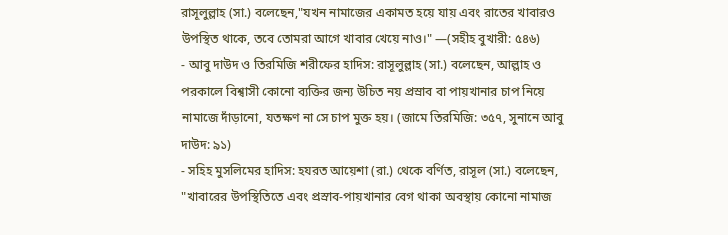রাসূলুল্লাহ (সা.) বলেছেন,"যখন নামাজের একামত হয়ে যায় এবং রাতের খাবারও উপস্থিত থাকে, তবে তোমরা আগে খাবার খেয়ে নাও।" —(সহীহ বুখারী: ৫৪৬)
- আবু দাউদ ও তিরমিজি শরীফের হাদিস: রাসূলুল্লাহ (সা.) বলেছেন, আল্লাহ ও পরকালে বিশ্বাসী কোনো ব্যক্তির জন্য উচিত নয় প্রস্রাব বা পায়খানার চাপ নিয়ে নামাজে দাঁড়ানো, যতক্ষণ না সে চাপ মুক্ত হয়। (জামে তিরমিজি: ৩৫৭, সুনানে আবু দাউদ: ৯১)
- সহিহ মুসলিমের হাদিস: হযরত আয়েশা (রা.) থেকে বর্ণিত, রাসূল (সা.) বলেছেন, "খাবারের উপস্থিতিতে এবং প্রস্রাব-পায়খানার বেগ থাকা অবস্থায় কোনো নামাজ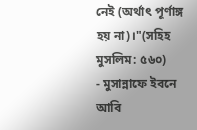নেই (অর্থাৎ পূর্ণাঙ্গ হয় না)।"(সহিহ মুসলিম: ৫৬০)
- মুসান্নাফে ইবনে আবি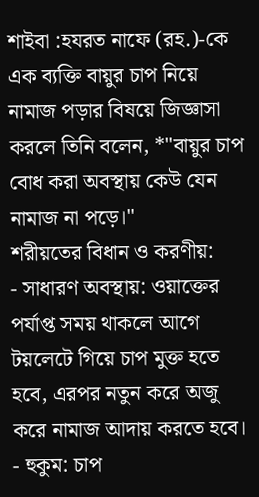শাইবা :হযরত নাফে (রহ.)-কে এক ব্যক্তি বায়ুর চাপ নিয়ে নামাজ পড়ার বিষয়ে জিজ্ঞাসা করলে তিনি বলেন, *"বায়ুর চাপ বোধ করা অবস্থায় কেউ যেন নামাজ না পড়ে।"
শরীয়তের বিধান ও করণীয়:
- সাধারণ অবস্থায়: ওয়াক্তের পর্যাপ্ত সময় থাকলে আগে টয়লেটে গিয়ে চাপ মুক্ত হতে হবে, এরপর নতুন করে অজু করে নামাজ আদায় করতে হবে।
- হুকুম: চাপ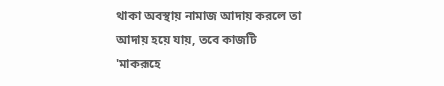থাকা অবস্থায় নামাজ আদায় করলে তা আদায় হয়ে যায়, তবে কাজটি 'মাকরূহে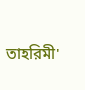তাহরিমী'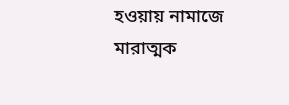হওয়ায় নামাজে মারাত্মক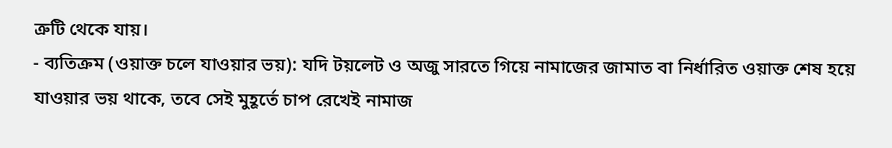ত্রুটি থেকে যায়।
- ব্যতিক্রম (ওয়াক্ত চলে যাওয়ার ভয়): যদি টয়লেট ও অজু সারতে গিয়ে নামাজের জামাত বা নির্ধারিত ওয়াক্ত শেষ হয়ে যাওয়ার ভয় থাকে, তবে সেই মুহূর্তে চাপ রেখেই নামাজ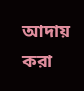আদায় করা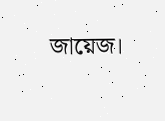জায়েজ।